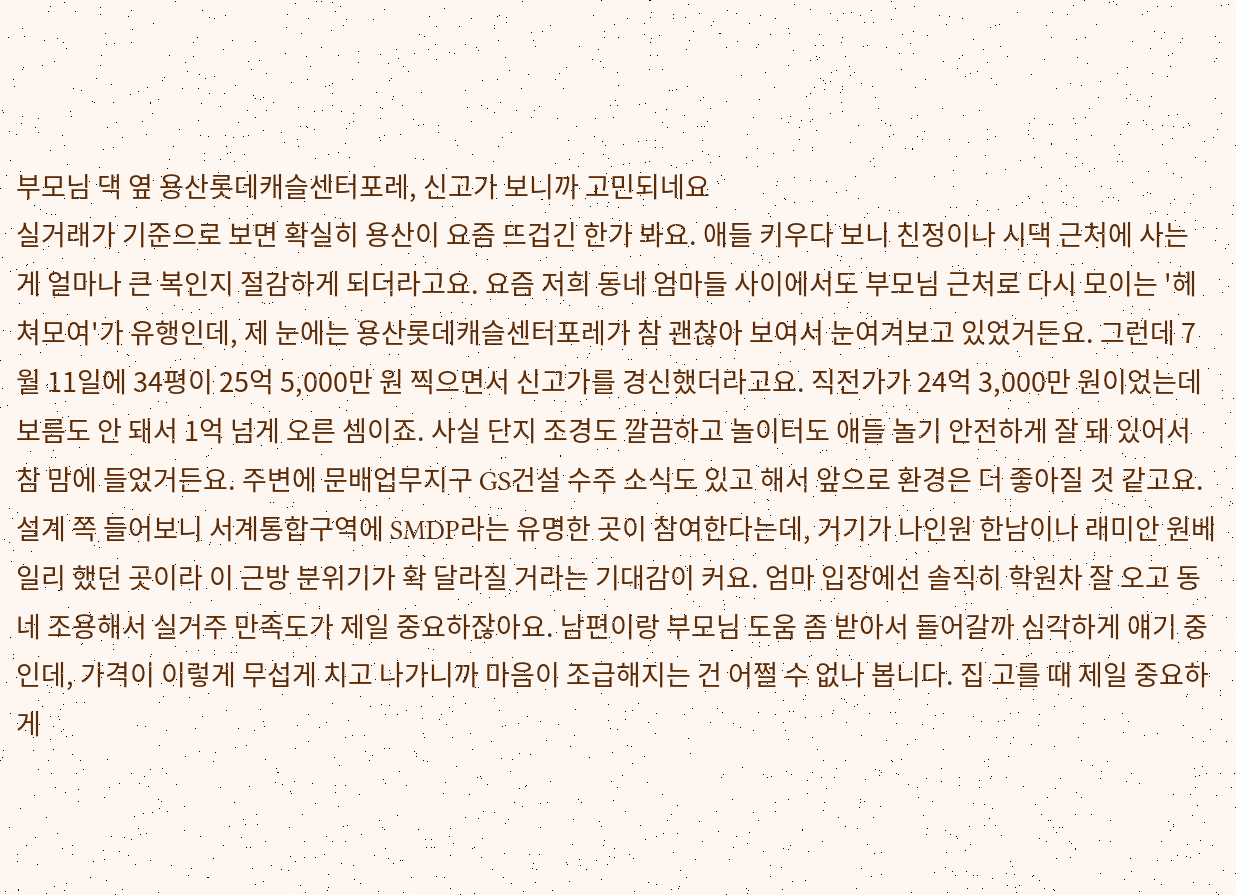부모님 댁 옆 용산롯데캐슬센터포레, 신고가 보니까 고민되네요
실거래가 기준으로 보면 확실히 용산이 요즘 뜨겁긴 한가 봐요. 애들 키우다 보니 친정이나 시댁 근처에 사는 게 얼마나 큰 복인지 절감하게 되더라고요. 요즘 저희 동네 엄마들 사이에서도 부모님 근처로 다시 모이는 '헤쳐모여'가 유행인데, 제 눈에는 용산롯데캐슬센터포레가 참 괜찮아 보여서 눈여겨보고 있었거든요. 그런데 7월 11일에 34평이 25억 5,000만 원 찍으면서 신고가를 경신했더라고요. 직전가가 24억 3,000만 원이었는데 보름도 안 돼서 1억 넘게 오른 셈이죠. 사실 단지 조경도 깔끔하고 놀이터도 애들 놀기 안전하게 잘 돼 있어서 참 맘에 들었거든요. 주변에 문배업무지구 GS건설 수주 소식도 있고 해서 앞으로 환경은 더 좋아질 것 같고요. 설계 쪽 들어보니 서계통합구역에 SMDP라는 유명한 곳이 참여한다는데, 거기가 나인원 한남이나 래미안 원베일리 했던 곳이라 이 근방 분위기가 확 달라질 거라는 기대감이 커요. 엄마 입장에선 솔직히 학원차 잘 오고 동네 조용해서 실거주 만족도가 제일 중요하잖아요. 남편이랑 부모님 도움 좀 받아서 들어갈까 심각하게 얘기 중인데, 가격이 이렇게 무섭게 치고 나가니까 마음이 조급해지는 건 어쩔 수 없나 봅니다. 집 고를 때 제일 중요하게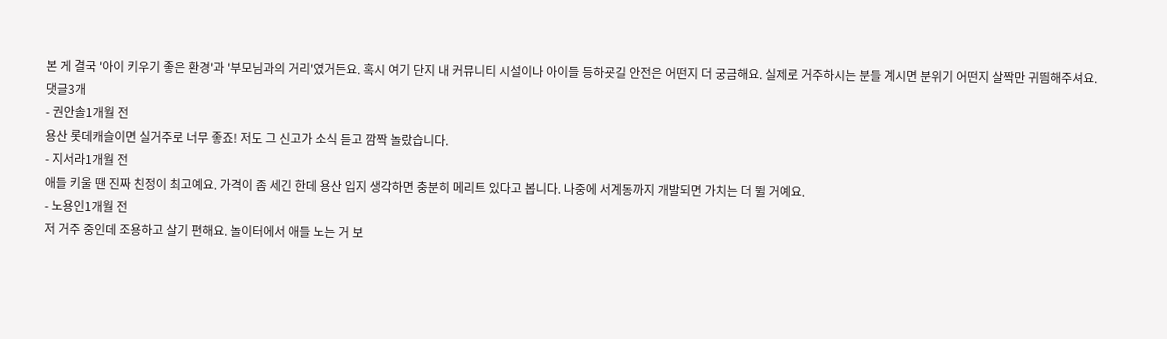본 게 결국 '아이 키우기 좋은 환경'과 '부모님과의 거리'였거든요. 혹시 여기 단지 내 커뮤니티 시설이나 아이들 등하굣길 안전은 어떤지 더 궁금해요. 실제로 거주하시는 분들 계시면 분위기 어떤지 살짝만 귀띔해주셔요.
댓글3개
- 권안솔1개월 전
용산 롯데캐슬이면 실거주로 너무 좋죠! 저도 그 신고가 소식 듣고 깜짝 놀랐습니다.
- 지서라1개월 전
애들 키울 땐 진짜 친정이 최고예요. 가격이 좀 세긴 한데 용산 입지 생각하면 충분히 메리트 있다고 봅니다. 나중에 서계동까지 개발되면 가치는 더 뛸 거예요.
- 노용인1개월 전
저 거주 중인데 조용하고 살기 편해요. 놀이터에서 애들 노는 거 보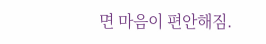면 마음이 편안해짐.